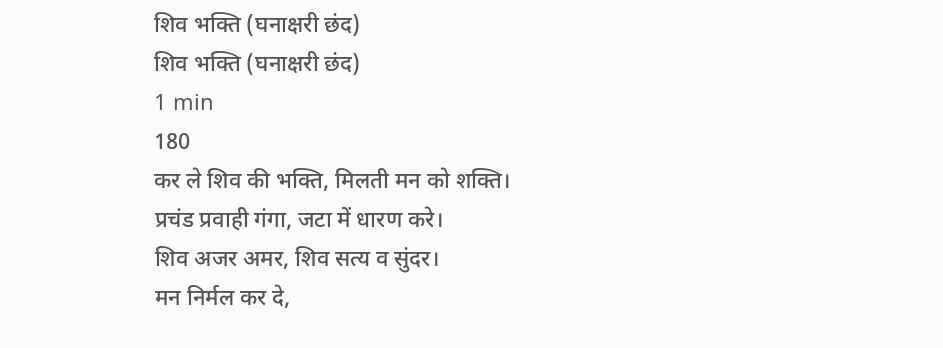शिव भक्ति (घनाक्षरी छंद)
शिव भक्ति (घनाक्षरी छंद)
1 min
180
कर ले शिव की भक्ति, मिलती मन को शक्ति।
प्रचंड प्रवाही गंगा, जटा में धारण करे।
शिव अजर अमर, शिव सत्य व सुंदर।
मन निर्मल कर दे,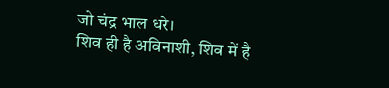जो चंद्र भाल धरे।
शिव ही है अविनाशी, शिव में है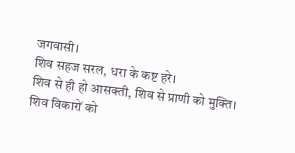जगवासी।
शिव सहज सरल, धरा के कष्ट हरे।
शिव से ही हो आसक्ती, शिव से प्राणी को मुक्ति।
शिव विकारों को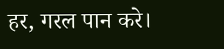हर, गरल पान करे।